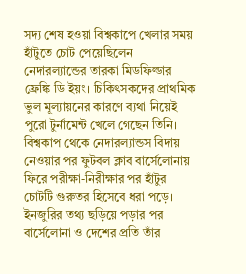সদ্য শেষ হওয়া বিশ্বকাপে খেলার সময় হাঁটুতে চোট পেয়েছিলেন নেদারল্যান্ডের তারকা মিডফিল্ডার ফ্রেঙ্কি ডি ইয়ং। চিকিৎসকদের প্রাথমিক ভুল মূল্যায়নের কারণে ব্যথা নিয়েই পুরো টুর্নামেন্ট খেলে গেছেন তিনি। বিশ্বকাপ থেকে নেদারল্যান্ডস বিদায় নেওয়ার পর ফুটবল ক্লাব বার্সেলোনায় ফিরে পরীক্ষা-নিরীক্ষার পর হাঁটুর চোটটি গুরুতর হিসেবে ধরা পড়ে।
ইনজুরির তথ্য ছড়িয়ে পড়ার পর বার্সেলোনা ও দেশের প্রতি তাঁর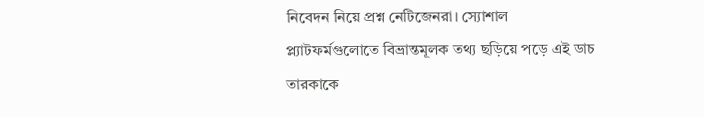নিবেদন নিয়ে প্রশ্ন নেটিজেনরা। স্যোশাল প্ল্যাটফর্মগুলোতে বিভ্রান্তমূলক তথ্য ছড়িয়ে পড়ে এই ডাচ তারকাকে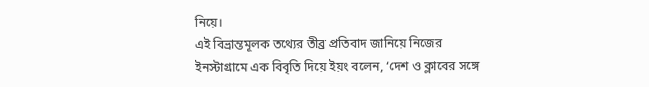নিয়ে।
এই বিভ্রান্তমূলক তথ্যের তীব্র প্রতিবাদ জানিয়ে নিজের ইনস্টাগ্রামে এক বিবৃতি দিয়ে ইয়ং বলেন, ‘দেশ ও ক্লাবের সঙ্গে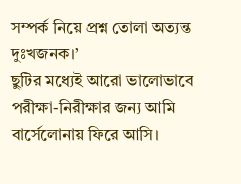সম্পর্ক নিয়ে প্রশ্ন তোলা অত্যন্ত দুঃখজনক।’
ছুটির মধ্যেই আরো ভালোভাবে পরীক্ষা-নিরীক্ষার জন্য আমি বার্সেলোনায় ফিরে আসি।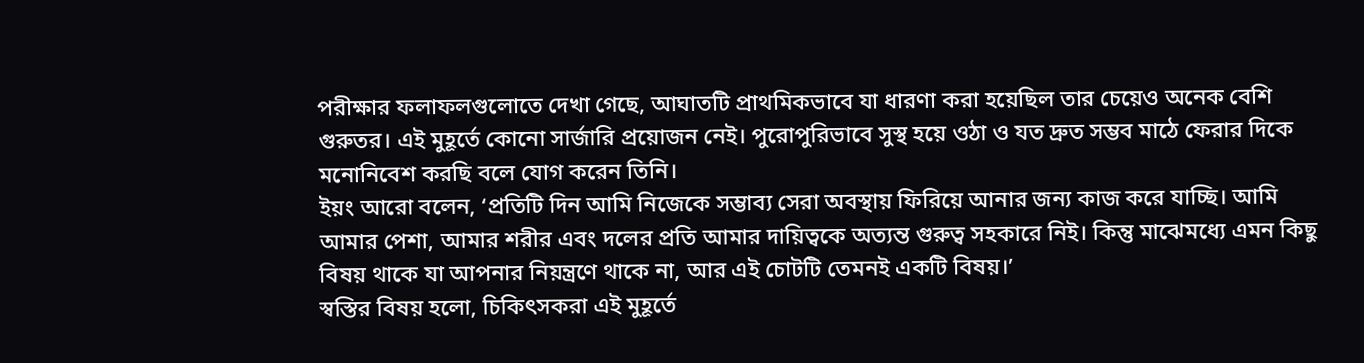পরীক্ষার ফলাফলগুলোতে দেখা গেছে, আঘাতটি প্রাথমিকভাবে যা ধারণা করা হয়েছিল তার চেয়েও অনেক বেশি গুরুতর। এই মুহূর্তে কোনো সার্জারি প্রয়োজন নেই। পুরোপুরিভাবে সুস্থ হয়ে ওঠা ও যত দ্রুত সম্ভব মাঠে ফেরার দিকে মনোনিবেশ করছি বলে যোগ করেন তিনি।
ইয়ং আরো বলেন, ‘প্রতিটি দিন আমি নিজেকে সম্ভাব্য সেরা অবস্থায় ফিরিয়ে আনার জন্য কাজ করে যাচ্ছি। আমি আমার পেশা, আমার শরীর এবং দলের প্রতি আমার দায়িত্বকে অত্যন্ত গুরুত্ব সহকারে নিই। কিন্তু মাঝেমধ্যে এমন কিছু বিষয় থাকে যা আপনার নিয়ন্ত্রণে থাকে না, আর এই চোটটি তেমনই একটি বিষয়।’
স্বস্তির বিষয় হলো, চিকিৎসকরা এই মুহূর্তে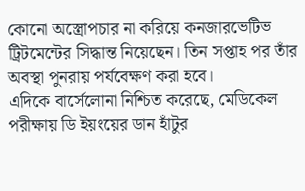কোনো অস্ত্রোপচার না করিয়ে কনজারভেটিভ ট্রিটমেন্টের সিদ্ধান্ত নিয়েছেন। তিন সপ্তাহ পর তাঁর অবস্থা পুনরায় পর্যবেক্ষণ করা হবে।
এদিকে বার্সেলোনা নিশ্চিত করেছে, মেডিকেল পরীক্ষায় ডি ইয়ংয়ের ডান হাঁটুর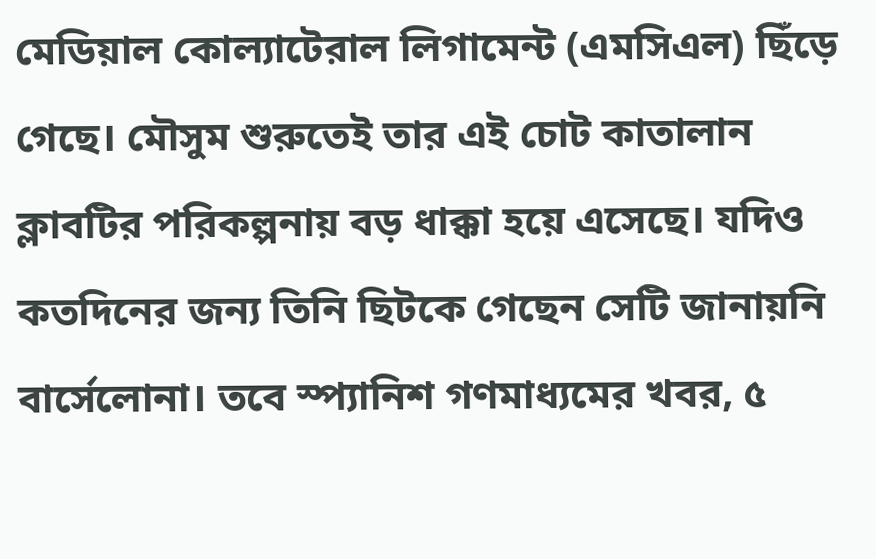মেডিয়াল কোল্যাটেরাল লিগামেন্ট (এমসিএল) ছিঁড়ে গেছে। মৌসুম শুরুতেই তার এই চোট কাতালান ক্লাবটির পরিকল্পনায় বড় ধাক্কা হয়ে এসেছে। যদিও কতদিনের জন্য তিনি ছিটকে গেছেন সেটি জানায়নি বার্সেলোনা। তবে স্প্যানিশ গণমাধ্যমের খবর, ৫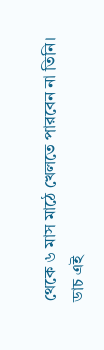থেকে ৬ মাস মাঠে খেলতে পারবেন না তিনি।
ডাচ এই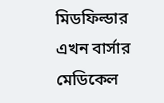মিডফিল্ডার এখন বার্সার মেডিকেল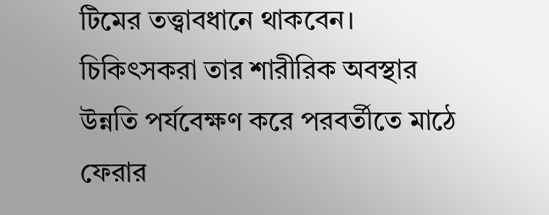টিমের তত্ত্বাবধানে থাকবেন। চিকিৎসকরা তার শারীরিক অবস্থার উন্নতি পর্যবেক্ষণ করে পরবর্তীতে মাঠে ফেরার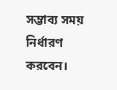সম্ভাব্য সময় নির্ধারণ করবেন।